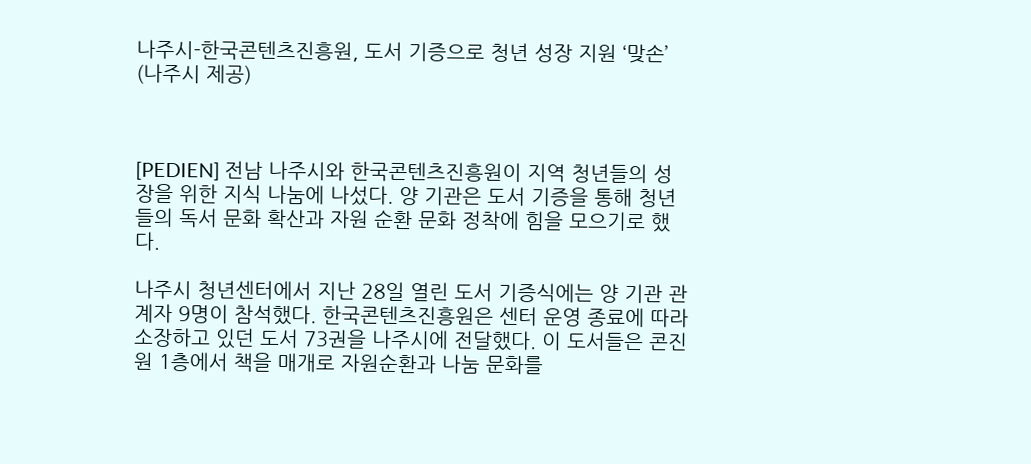나주시-한국콘텐츠진흥원, 도서 기증으로 청년 성장 지원 ‘맞손’ (나주시 제공)



[PEDIEN] 전남 나주시와 한국콘텐츠진흥원이 지역 청년들의 성장을 위한 지식 나눔에 나섰다. 양 기관은 도서 기증을 통해 청년들의 독서 문화 확산과 자원 순환 문화 정착에 힘을 모으기로 했다.

나주시 청년센터에서 지난 28일 열린 도서 기증식에는 양 기관 관계자 9명이 참석했다. 한국콘텐츠진흥원은 센터 운영 종료에 따라 소장하고 있던 도서 73권을 나주시에 전달했다. 이 도서들은 콘진원 1층에서 책을 매개로 자원순환과 나눔 문화를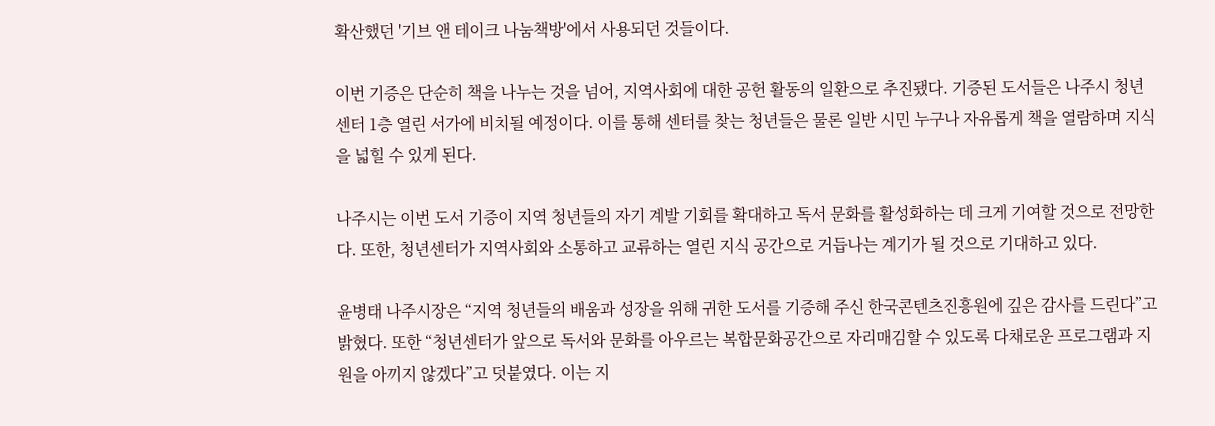확산했던 '기브 앤 테이크 나눔책방'에서 사용되던 것들이다.

이번 기증은 단순히 책을 나누는 것을 넘어, 지역사회에 대한 공헌 활동의 일환으로 추진됐다. 기증된 도서들은 나주시 청년센터 1층 열린 서가에 비치될 예정이다. 이를 통해 센터를 찾는 청년들은 물론 일반 시민 누구나 자유롭게 책을 열람하며 지식을 넓힐 수 있게 된다.

나주시는 이번 도서 기증이 지역 청년들의 자기 계발 기회를 확대하고 독서 문화를 활성화하는 데 크게 기여할 것으로 전망한다. 또한, 청년센터가 지역사회와 소통하고 교류하는 열린 지식 공간으로 거듭나는 계기가 될 것으로 기대하고 있다.

윤병태 나주시장은 “지역 청년들의 배움과 성장을 위해 귀한 도서를 기증해 주신 한국콘텐츠진흥원에 깊은 감사를 드린다”고 밝혔다. 또한 “청년센터가 앞으로 독서와 문화를 아우르는 복합문화공간으로 자리매김할 수 있도록 다채로운 프로그램과 지원을 아끼지 않겠다”고 덧붙였다. 이는 지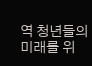역 청년들의 미래를 위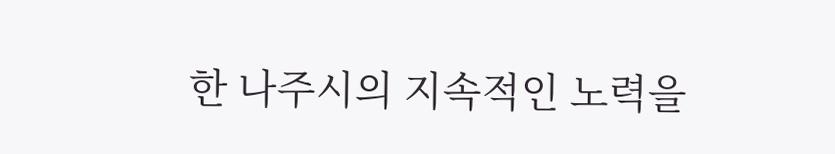한 나주시의 지속적인 노력을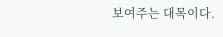보여주는 대목이다.